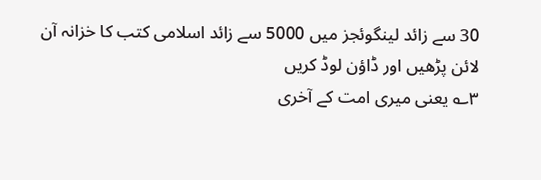30 سے زائد لینگوئجز میں 5000 سے زائد اسلامی کتب کا خزانہ آن لائن پڑھیں اور ڈاؤن لوڈ کریں
۳؎ یعنی میری امت کے آخری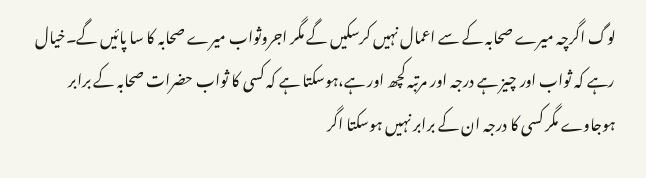لوگ اگرچہ میرے صحابہ کے سے اعمال نہیں کرسکیں گے مگر اجروثواب میرے صحابہ کا سا پائیں گے۔خیال رہے کہ ثواب اور چیز ہے درجہ اور مرتبہ کچھ اور ہے،ہوسکتا ہے کہ کسی کا ثواب حضرات صحابہ کے برابر ہوجاوے مگر کسی کا درجہ ان کے برابر نہیں ہوسکتا اگر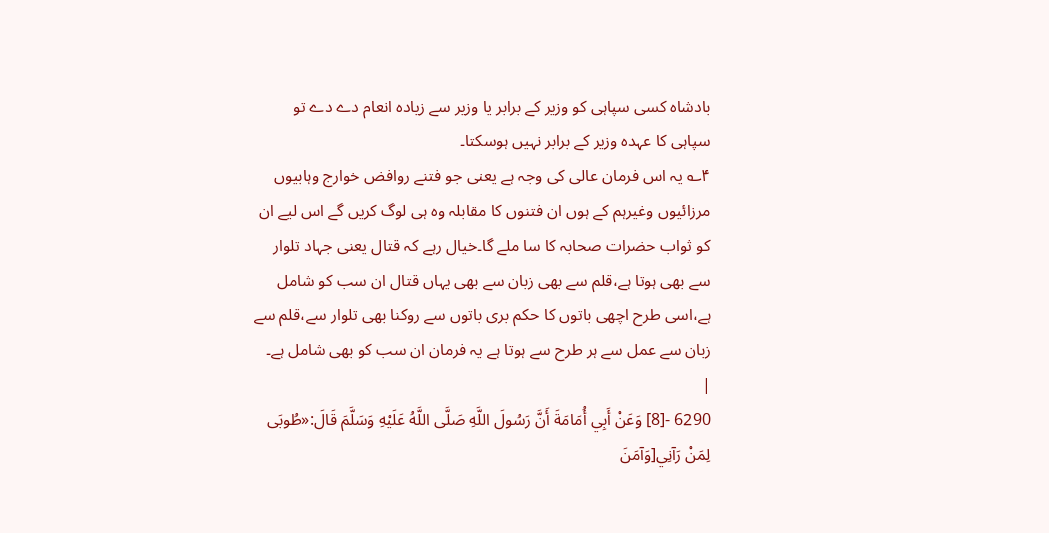بادشاہ کسی سپاہی کو وزیر کے برابر یا وزیر سے زیادہ انعام دے دے تو سپاہی کا عہدہ وزیر کے برابر نہیں ہوسکتا۔
۴؎ یہ اس فرمان عالی کی وجہ ہے یعنی جو فتنے روافض خوارج وہابیوں مرزائیوں وغیرہم کے ہوں ان فتنوں کا مقابلہ وہ ہی لوگ کریں گے اس لیے ان کو ثواب حضرات صحابہ کا سا ملے گا۔خیال رہے کہ قتال یعنی جہاد تلوار سے بھی ہوتا ہے،قلم سے بھی زبان سے بھی یہاں قتال ان سب کو شامل ہے،اسی طرح اچھی باتوں کا حکم بری باتوں سے روکنا بھی تلوار سے،قلم سے زبان سے عمل سے ہر طرح سے ہوتا ہے یہ فرمان ان سب کو بھی شامل ہے۔
|
6290 -[8] وَعَنْ أَبِي أُمَامَةَ أَنَّ رَسُولَ اللَّهِ صَلَّى اللَّهُ عَلَيْهِ وَسَلَّمَ قَالَ:«طُوبَى لِمَنْ رَآنِي[وَآمَنَ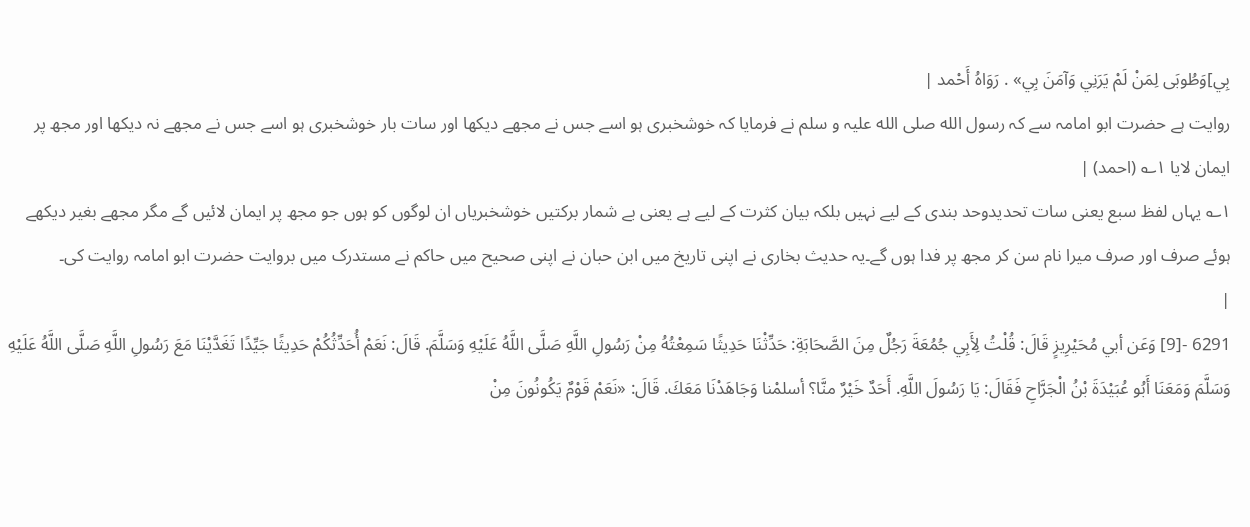بِي]وَطُوبَى لِمَنْ لَمْ يَرَنِي وَآمَنَ بِي» . رَوَاهُ أَحْمد |
روایت ہے حضرت ابو امامہ سے کہ رسول الله صلی الله علیہ و سلم نے فرمایا کہ خوشخبری ہو اسے جس نے مجھے دیکھا اور سات بار خوشخبری ہو اسے جس نے مجھے نہ دیکھا اور مجھ پر ایمان لایا ۱؎ (احمد) |
۱؎ یہاں لفظ سبع یعنی سات تحدیدوحد بندی کے لیے نہیں بلکہ بیان کثرت کے لیے ہے یعنی بے شمار برکتیں خوشخبریاں ان لوگوں کو ہوں جو مجھ پر ایمان لائیں گے مگر مجھے بغیر دیکھے ہوئے صرف اور صرف میرا نام سن کر مجھ پر فدا ہوں گے۔یہ حدیث بخاری نے اپنی تاریخ میں ابن حبان نے اپنی صحیح میں حاکم نے مستدرک میں بروایت حضرت ابو امامہ روایت کی۔
|
6291 -[9] وَعَن أبي مُحَيْرِيزٍ قَالَ: قُلْتُ لِأَبِي جُمُعَةَ رَجُلٌ مِنَ الصَّحَابَةِ: حَدِّثْنَا حَدِيثًا سَمِعْتُهُ مِنْ رَسُولِ اللَّهِ صَلَّى اللَّهُ عَلَيْهِ وَسَلَّمَ. قَالَ: نَعَمْ أُحَدِّثُكُمْ حَدِيثًا جَيِّدًا تَغَدَّيْنَا مَعَ رَسُولِ اللَّهِ صَلَّى اللَّهُ عَلَيْهِ وَسَلَّمَ وَمَعَنَا أَبُو عُبَيْدَةَ بْنُ الْجَرَّاحِ فَقَالَ: يَا رَسُولَ اللَّهِ. أَحَدٌ خَيْرٌ منَّا؟ أسلمْنا وَجَاهَدْنَا مَعَكَ. قَالَ: «نَعَمْ قَوْمٌ يَكُونُونَ مِنْ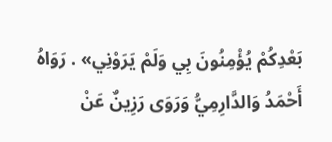بَعْدِكُمْ يُؤْمِنُونَ بِي وَلَمْ يَرَوْنِي» . رَوَاهُ أَحْمَدُ وَالدَّارِمِيُّ وَرَوَى رَزِينٌ عَنْ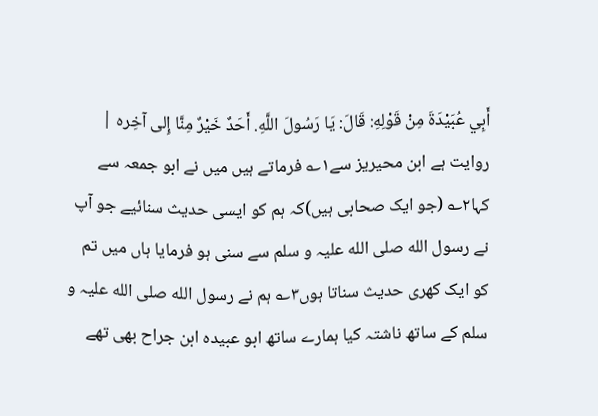أَبِي عُبَيْدَةَ مِنْ قَوْلِهِ: قَالَ: يَا رَسُولَ اللَّهِ. أَحَدٌ خَيْرٌ مِنَّا إِلى آخِره |
روایت ہے ابن محیریز سے۱؎ فرماتے ہیں میں نے ابو جمعہ سے کہا۲؎ (جو ایک صحابی ہیں)کہ ہم کو ایسی حدیث سنائیے جو آپ نے رسول الله صلی الله علیہ و سلم سے سنی ہو فرمایا ہاں میں تم کو ایک کھری حدیث سناتا ہوں۳؎ ہم نے رسول الله صلی الله علیہ و سلم کے ساتھ ناشتہ کیا ہمارے ساتھ ابو عبیدہ ابن جراح بھی تھے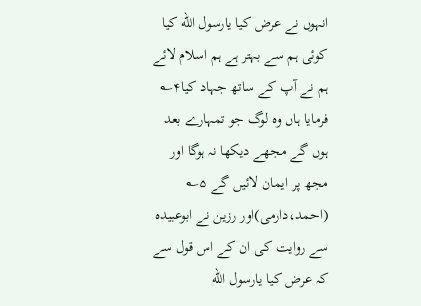انہوں نے عرض کیا یارسول الله کیا کوئی ہم سے بہتر ہے ہم اسلام لائے ہم نے آپ کے ساتھ جہاد کیا۴؎ فرمایا ہاں وہ لوگ جو تمہارے بعد ہوں گے مجھے دیکھا نہ ہوگا اور مجھ پر ایمان لائیں گے ۵؎ (احمد،دارمی)اور رزین نے ابوعبیدہ سے روایت کی ان کے اس قول سے کہ عرض کیا یارسول الله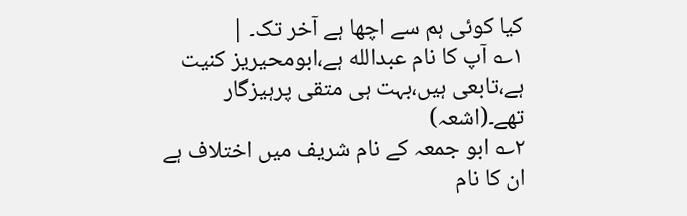کیا کوئی ہم سے اچھا ہے آخر تک۔ |
۱؎ آپ کا نام عبدالله ہے،ابومحیریز کنیت ہے،تابعی ہیں،بہت ہی متقی پرہیزگار تھے۔(اشعہ)
۲؎ ابو جمعہ کے نام شریف میں اختلاف ہے ان کا نام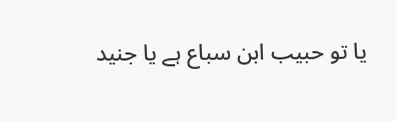یا تو حبیب ابن سباع ہے یا جنید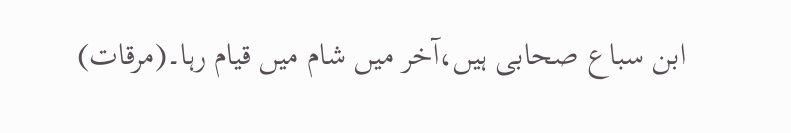ابن سباع صحابی ہیں،آخر میں شام میں قیام رہا۔(مرقات)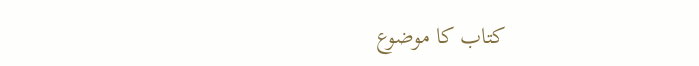کتاب کا موضوع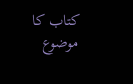کتاب کا موضوع